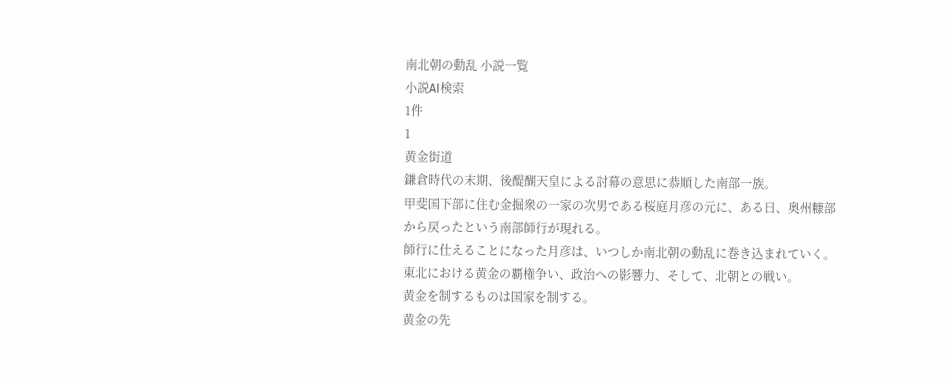南北朝の動乱 小説一覧
小説AI検索
1件
1
黄金街道
鎌倉時代の末期、後醍醐天皇による討幕の意思に恭順した南部一族。
甲斐国下部に住む金掘衆の一家の次男である桜庭月彦の元に、ある日、奥州糠部から戻ったという南部師行が現れる。
師行に仕えることになった月彦は、いつしか南北朝の動乱に巻き込まれていく。
東北における黄金の覇権争い、政治への影響力、そして、北朝との戦い。
黄金を制するものは国家を制する。
黄金の先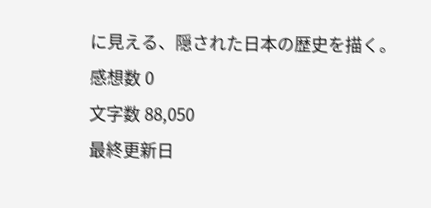に見える、隠された日本の歴史を描く。
感想数 0
文字数 88,050
最終更新日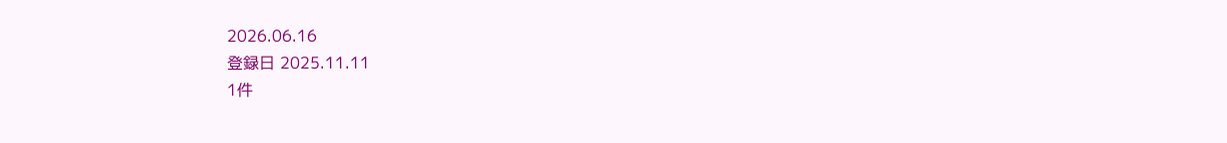2026.06.16
登録日 2025.11.11
1件